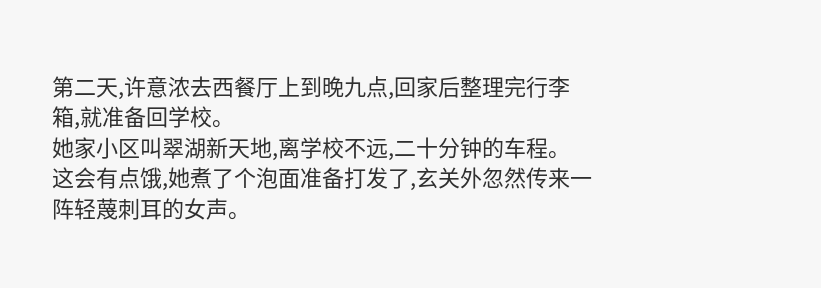第二天,许意浓去西餐厅上到晚九点,回家后整理完行李箱,就准备回学校。
她家小区叫翠湖新天地,离学校不远,二十分钟的车程。
这会有点饿,她煮了个泡面准备打发了,玄关外忽然传来一阵轻蔑刺耳的女声。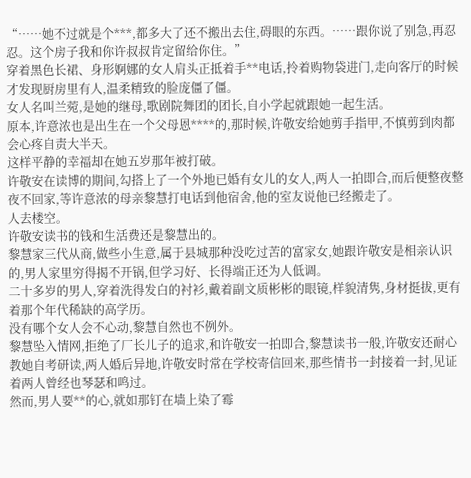“……她不过就是个***,都多大了还不搬出去住,碍眼的东西。……跟你说了别急,再忍忍。这个房子我和你许叔叔肯定留给你住。”
穿着黑色长裙、身形婀娜的女人肩头正抵着手**电话,拎着购物袋进门,走向客厅的时候才发现厨房里有人,温柔精致的脸庞僵了僵。
女人名叫兰菀,是她的继母,歌剧院舞团的团长,自小学起就跟她一起生活。
原本,许意浓也是出生在一个父母恩****的,那时候,许敬安给她剪手指甲,不慎剪到肉都会心疼自责大半天。
这样平静的幸福却在她五岁那年被打破。
许敬安在读博的期间,勾搭上了一个外地已婚有女儿的女人,两人一拍即合,而后便整夜整夜不回家,等许意浓的母亲黎慧打电话到他宿舍,他的室友说他已经搬走了。
人去楼空。
许敬安读书的钱和生活费还是黎慧出的。
黎慧家三代从商,做些小生意,属于县城那种没吃过苦的富家女,她跟许敬安是相亲认识的,男人家里穷得揭不开锅,但学习好、长得端正还为人低调。
二十多岁的男人,穿着洗得发白的衬衫,戴着副文质彬彬的眼镜,样貌清隽,身材挺拔,更有着那个年代稀缺的高学历。
没有哪个女人会不心动,黎慧自然也不例外。
黎慧坠入情网,拒绝了厂长儿子的追求,和许敬安一拍即合,黎慧读书一般,许敬安还耐心教她自考研读,两人婚后异地,许敬安时常在学校寄信回来,那些情书一封接着一封,见证着两人曾经也琴瑟和鸣过。
然而,男人要**的心,就如那钉在墙上染了霉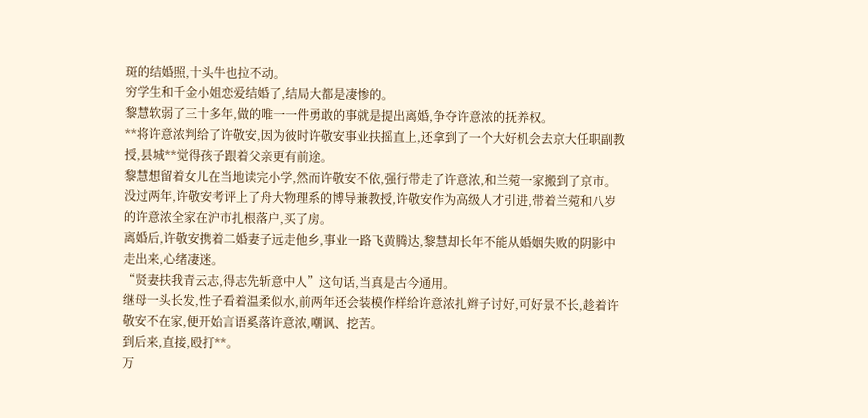斑的结婚照,十头牛也拉不动。
穷学生和千金小姐恋爱结婚了,结局大都是凄惨的。
黎慧软弱了三十多年,做的唯一一件勇敢的事就是提出离婚,争夺许意浓的抚养权。
**将许意浓判给了许敬安,因为彼时许敬安事业扶摇直上,还拿到了一个大好机会去京大任职副教授,县城**觉得孩子跟着父亲更有前途。
黎慧想留着女儿在当地读完小学,然而许敬安不依,强行带走了许意浓,和兰菀一家搬到了京市。
没过两年,许敬安考评上了舟大物理系的博导兼教授,许敬安作为高级人才引进,带着兰菀和八岁的许意浓全家在沪市扎根落户,买了房。
离婚后,许敬安携着二婚妻子远走他乡,事业一路飞黄腾达,黎慧却长年不能从婚姻失败的阴影中走出来,心绪凄迷。
“贤妻扶我青云志,得志先斩意中人”这句话,当真是古今通用。
继母一头长发,性子看着温柔似水,前两年还会装模作样给许意浓扎辫子讨好,可好景不长,趁着许敬安不在家,便开始言语奚落许意浓,嘲讽、挖苦。
到后来,直接,殴打**。
万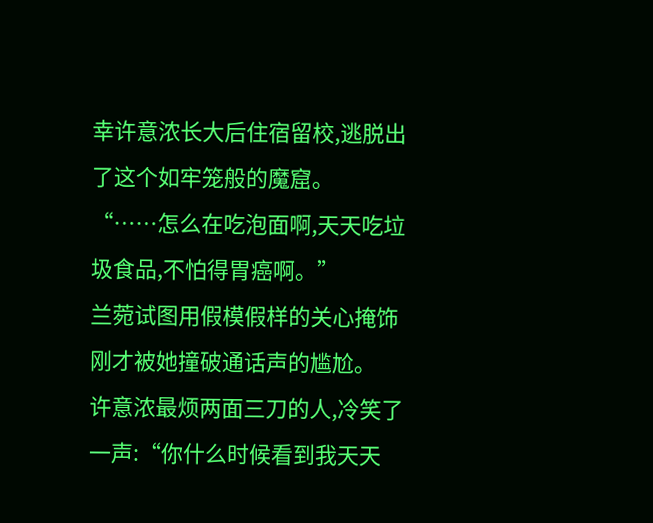幸许意浓长大后住宿留校,逃脱出了这个如牢笼般的魔窟。
“……怎么在吃泡面啊,天天吃垃圾食品,不怕得胃癌啊。”
兰菀试图用假模假样的关心掩饰刚才被她撞破通话声的尴尬。
许意浓最烦两面三刀的人,冷笑了一声:“你什么时候看到我天天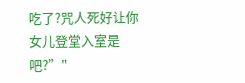吃了?咒人死好让你女儿登堂入室是吧?”"